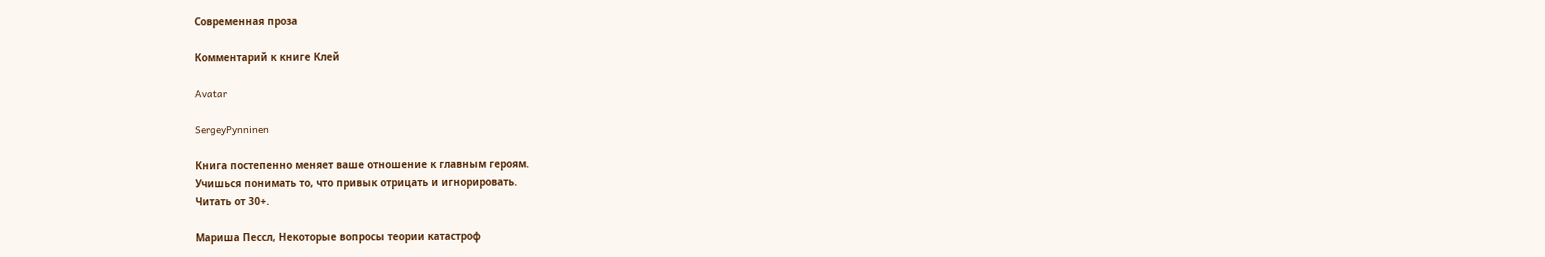Современная проза

Комментарий к книге Клей

Avatar

SergeyPynninen

Книга постепенно меняет ваше отношение к главным героям.
Учишься понимать то, что привык отрицать и игнорировать.
Читать от 30+.

Мариша Пессл, Некоторые вопросы теории катастроф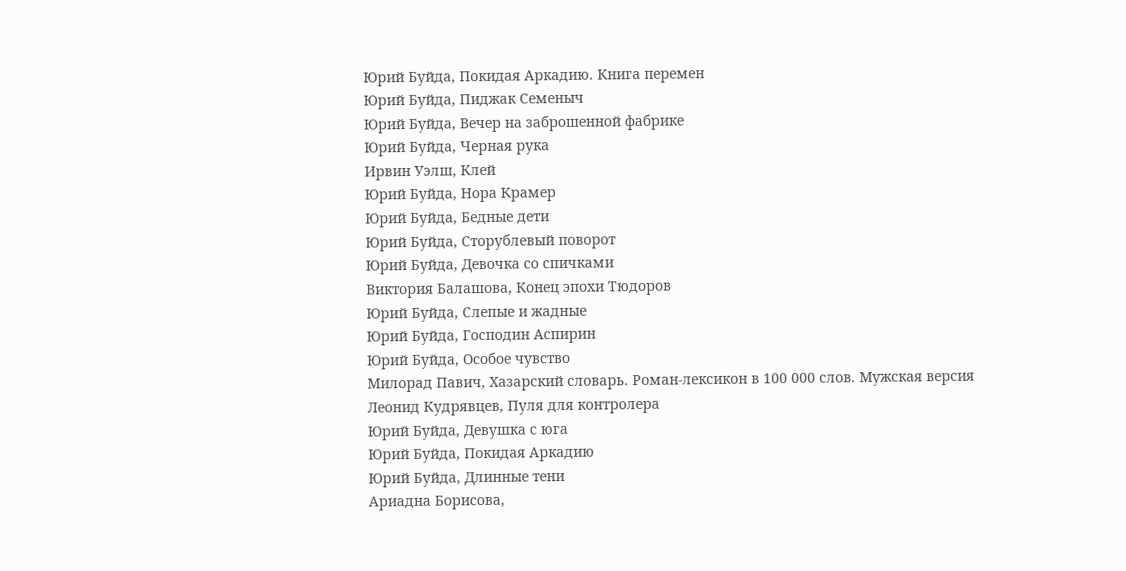Юрий Буйда, Покидая Аркадию. Книга перемен
Юрий Буйда, Пиджак Семеныч
Юрий Буйда, Вечер на заброшенной фабрике
Юрий Буйда, Черная рука
Ирвин Уэлш, Клей
Юрий Буйда, Нора Крамер
Юрий Буйда, Бедные дети
Юрий Буйда, Сторублевый поворот
Юрий Буйда, Девочка со спичками
Виктория Балашова, Конец эпохи Тюдоров
Юрий Буйда, Слепые и жадные
Юрий Буйда, Господин Аспирин
Юрий Буйда, Особое чувство
Милорад Павич, Хазарский словарь. Роман-лексикон в 100 000 слов. Мужская версия
Леонид Кудрявцев, Пуля для контролера
Юрий Буйда, Девушка с юга
Юрий Буйда, Покидая Аркадию
Юрий Буйда, Длинные тени
Ариадна Борисова,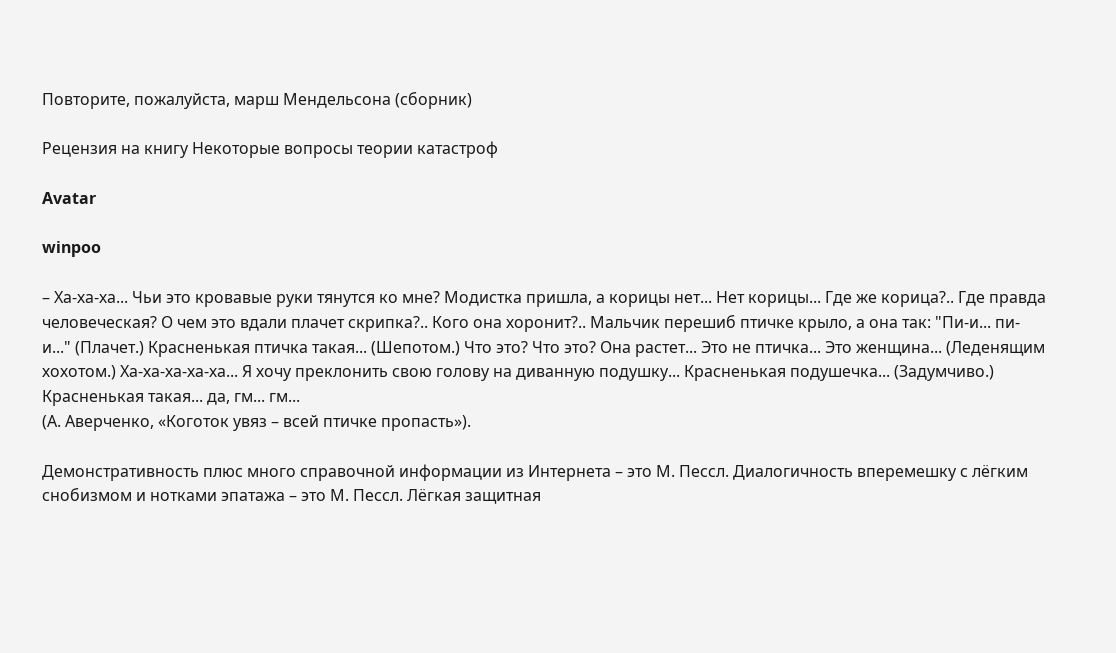Повторите, пожалуйста, марш Мендельсона (сборник)

Рецензия на книгу Некоторые вопросы теории катастроф

Avatar

winpoo

– Ха-ха-ха... Чьи это кровавые руки тянутся ко мне? Модистка пришла, а корицы нет... Нет корицы... Где же корица?.. Где правда человеческая? О чем это вдали плачет скрипка?.. Кого она хоронит?.. Мальчик перешиб птичке крыло, а она так: "Пи-и... пи-и..." (Плачет.) Красненькая птичка такая... (Шепотом.) Что это? Что это? Она растет... Это не птичка... Это женщина... (Леденящим хохотом.) Ха-ха-ха-ха-ха... Я хочу преклонить свою голову на диванную подушку... Красненькая подушечка... (Задумчиво.) Красненькая такая... да, гм... гм...
(А. Аверченко, «Коготок увяз – всей птичке пропасть»).

Демонстративность плюс много справочной информации из Интернета – это М. Пессл. Диалогичность вперемешку с лёгким снобизмом и нотками эпатажа – это М. Пессл. Лёгкая защитная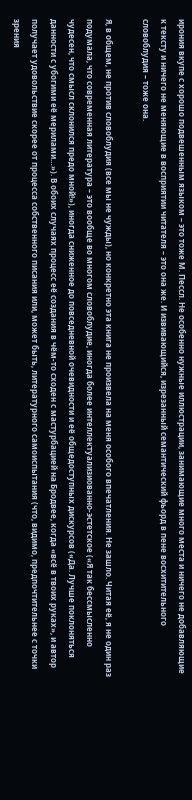ирония вкупе с хорошо подвешенным языком – это тоже М. Пессл. Не особенно нужные иллюстрации, занимающие много места и ничего не добавляющие к тексту и ничего не меняющие в восприятии читателя – это она же. И извивающийся, изрезанный семантический фьорд в пене восхитительного словоблудия – тоже она.

Я, в общем, не против словоблудия (все мы не чужды), но конкретно эта книга не произвела на меня особого впечатления. Не зашло. Читая её, я не один раз подумала, что современная литература – это вообще во многом словоблудие, иногда более интеллектуализиованно-эстетское («Я так бессмысленно чудесен, что смысл склонился предо мной!»), иногда сниженное до повседневной очевидности и её общедоступных дискурсов («Да. Лучше поклоняться данности с убогими её мерилами…»). В обоих случаях процесс её создания в чём-то сходен с мастурбацией на Бродвее, когда «всё в твоих руках», и автор получает удовольствие скорее от процесса собственного писания или, может быть, литературного самоиспытания (что, видимо, предпочтительнее с точки зрения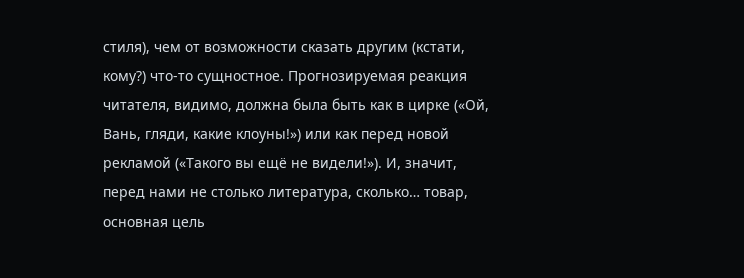стиля), чем от возможности сказать другим (кстати, кому?) что-то сущностное. Прогнозируемая реакция читателя, видимо, должна была быть как в цирке («Ой, Вань, гляди, какие клоуны!») или как перед новой рекламой («Такого вы ещё не видели!»). И, значит, перед нами не столько литература, сколько… товар, основная цель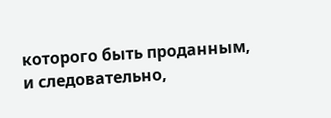которого быть проданным, и следовательно,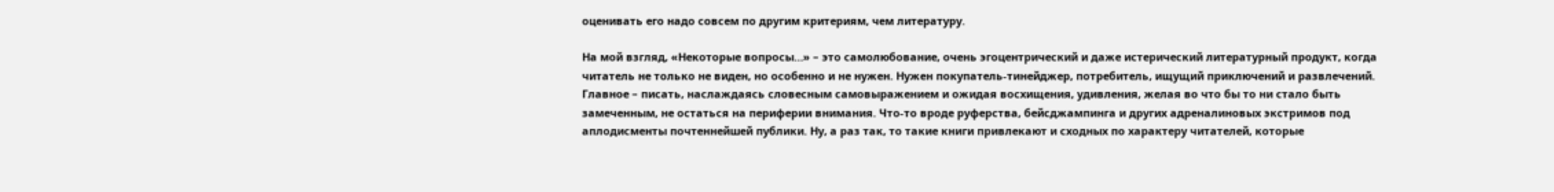оценивать его надо совсем по другим критериям, чем литературу.

На мой взгляд, «Некоторые вопросы…» – это самолюбование, очень эгоцентрический и даже истерический литературный продукт, когда читатель не только не виден, но особенно и не нужен. Нужен покупатель-тинейджер, потребитель, ищущий приключений и развлечений. Главное – писать, наслаждаясь словесным самовыражением и ожидая восхищения, удивления, желая во что бы то ни стало быть замеченным, не остаться на периферии внимания. Что-то вроде руферства, бейсджампинга и других адреналиновых экстримов под аплодисменты почтеннейшей публики. Ну, а раз так, то такие книги привлекают и сходных по характеру читателей, которые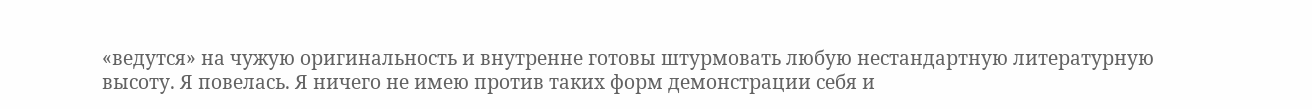«ведутся» на чужую оригинальность и внутренне готовы штурмовать любую нестандартную литературную высоту. Я повелась. Я ничего не имею против таких форм демонстрации себя и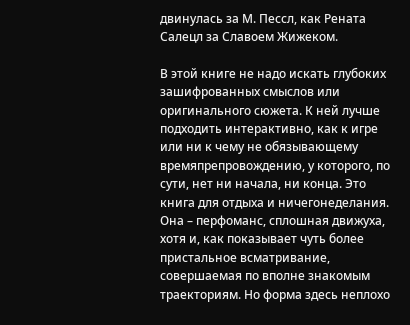двинулась за М. Пессл, как Рената Салецл за Славоем Жижеком.

В этой книге не надо искать глубоких зашифрованных смыслов или оригинального сюжета. К ней лучше подходить интерактивно, как к игре или ни к чему не обязывающему времяпрепровождению, у которого, по сути, нет ни начала, ни конца. Это книга для отдыха и ничегонеделания. Она – перфоманс, сплошная движуха, хотя и, как показывает чуть более пристальное всматривание, совершаемая по вполне знакомым траекториям. Но форма здесь неплохо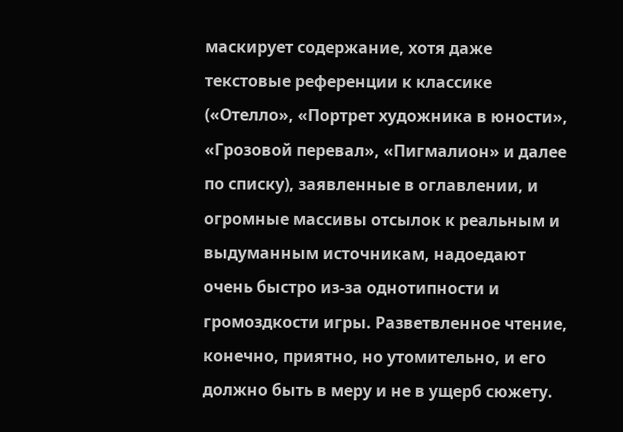маскирует содержание, хотя даже текстовые референции к классике («Отелло», «Портрет художника в юности», «Грозовой перевал», «Пигмалион» и далее по списку), заявленные в оглавлении, и огромные массивы отсылок к реальным и выдуманным источникам, надоедают очень быстро из-за однотипности и громоздкости игры. Разветвленное чтение, конечно, приятно, но утомительно, и его должно быть в меру и не в ущерб сюжету.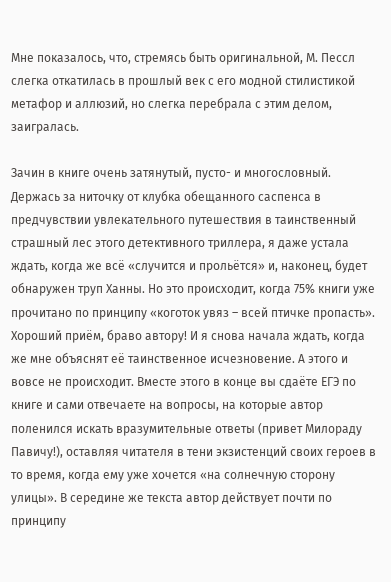Мне показалось, что, стремясь быть оригинальной, М. Пессл слегка откатилась в прошлый век с его модной стилистикой метафор и аллюзий, но слегка перебрала с этим делом, заигралась.

Зачин в книге очень затянутый, пусто- и многословный. Держась за ниточку от клубка обещанного саспенса в предчувствии увлекательного путешествия в таинственный страшный лес этого детективного триллера, я даже устала ждать, когда же всё «случится и прольётся» и, наконец, будет обнаружен труп Ханны. Но это происходит, когда 75% книги уже прочитано по принципу «коготок увяз – всей птичке пропасть». Хороший приём, браво автору! И я снова начала ждать, когда же мне объяснят её таинственное исчезновение. А этого и вовсе не происходит. Вместе этого в конце вы сдаёте ЕГЭ по книге и сами отвечаете на вопросы, на которые автор поленился искать вразумительные ответы (привет Милораду Павичу!), оставляя читателя в тени экзистенций своих героев в то время, когда ему уже хочется «на солнечную сторону улицы». В середине же текста автор действует почти по принципу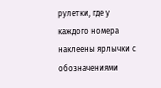рулетки, где у каждого номера наклеены ярлычки с обозначениями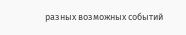разных возможных событий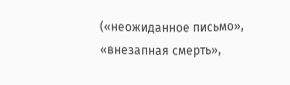(«неожиданное письмо», «внезапная смерть»,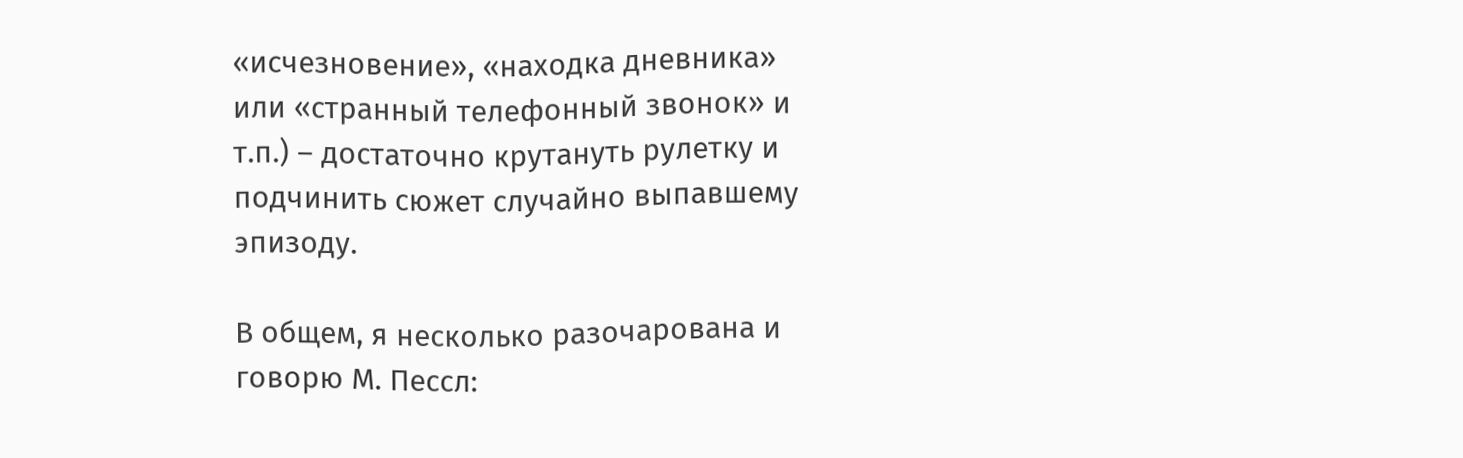«исчезновение», «находка дневника» или «странный телефонный звонок» и т.п.) – достаточно крутануть рулетку и подчинить сюжет случайно выпавшему эпизоду.

В общем, я несколько разочарована и говорю М. Пессл: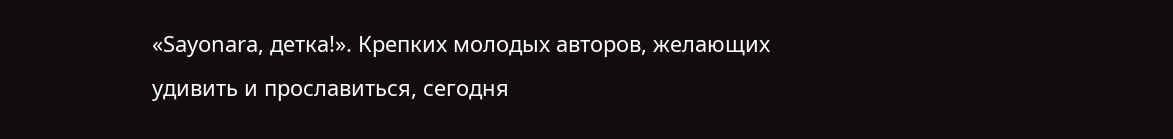«Sayonara, детка!». Крепких молодых авторов, желающих удивить и прославиться, сегодня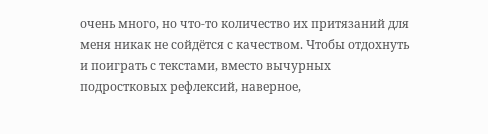очень много, но что-то количество их притязаний для меня никак не сойдётся с качеством. Чтобы отдохнуть и поиграть с текстами, вместо вычурных подростковых рефлексий, наверное,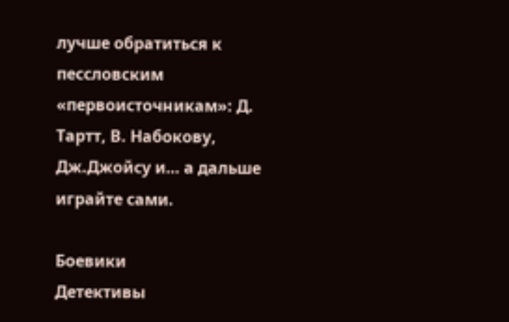лучше обратиться к пессловским «первоисточникам»: Д. Тартт, В. Набокову, Дж.Джойсу и… а дальше играйте сами.

Боевики
Детективы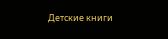Детские книги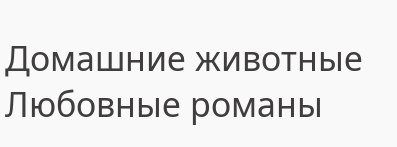Домашние животные
Любовные романы